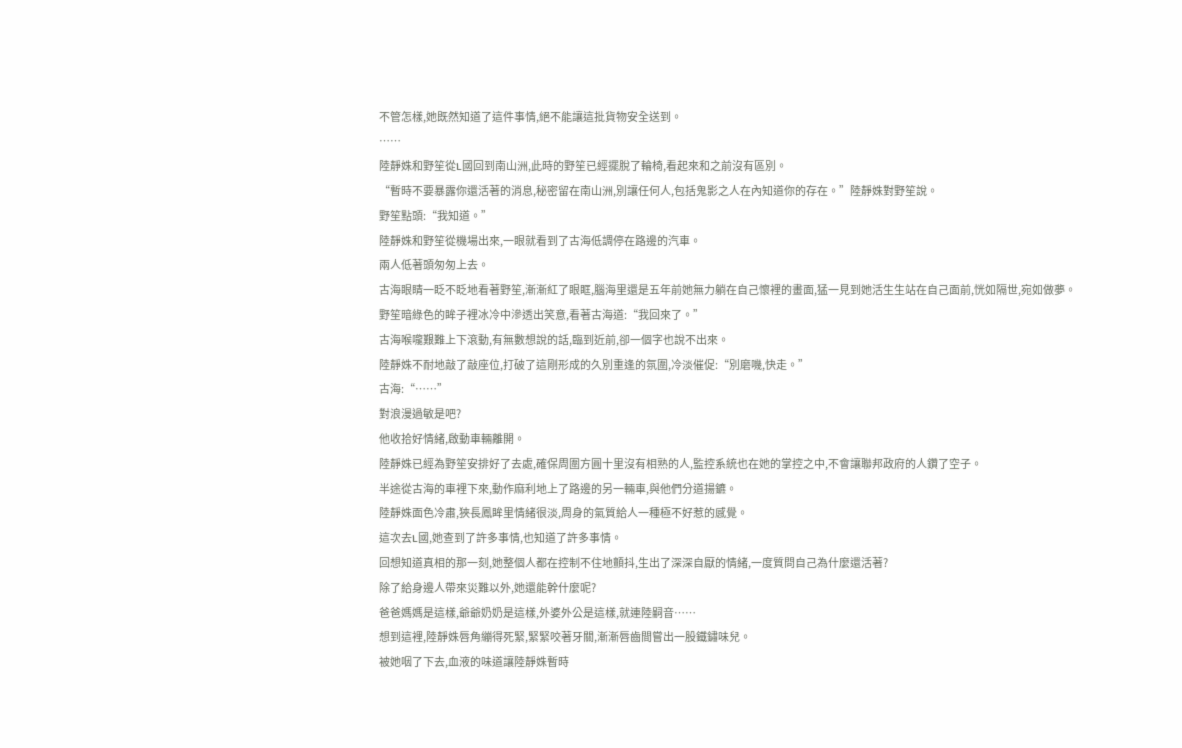不管怎樣,她既然知道了這件事情,絕不能讓這批貨物安全送到。
……
陸靜姝和野笙從L國回到南山洲,此時的野笙已經擺脫了輪椅,看起來和之前沒有區別。
“暫時不要暴露你還活著的消息,秘密留在南山洲,別讓任何人,包括鬼影之人在內知道你的存在。”陸靜姝對野笙說。
野笙點頭:“我知道。”
陸靜姝和野笙從機場出來,一眼就看到了古海低調停在路邊的汽車。
兩人低著頭匆匆上去。
古海眼睛一眨不眨地看著野笙,漸漸紅了眼眶,腦海里還是五年前她無力躺在自己懷裡的畫面,猛一見到她活生生站在自己面前,恍如隔世,宛如做夢。
野笙暗綠色的眸子裡冰冷中滲透出笑意,看著古海道:“我回來了。”
古海喉嚨艱難上下滾動,有無數想說的話,臨到近前,卻一個字也說不出來。
陸靜姝不耐地敲了敲座位,打破了這剛形成的久別重逢的氛圍,冷淡催促:“別磨嘰,快走。”
古海:“……”
對浪漫過敏是吧?
他收拾好情緒,啟動車輛離開。
陸靜姝已經為野笙安排好了去處,確保周圍方圓十里沒有相熟的人,監控系統也在她的掌控之中,不會讓聯邦政府的人鑽了空子。
半途從古海的車裡下來,動作麻利地上了路邊的另一輛車,與他們分道揚鑣。
陸靜姝面色冷肅,狹長鳳眸里情緒很淡,周身的氣質給人一種極不好惹的感覺。
這次去L國,她查到了許多事情,也知道了許多事情。
回想知道真相的那一刻,她整個人都在控制不住地顫抖,生出了深深自厭的情緒,一度質問自己為什麼還活著?
除了給身邊人帶來災難以外,她還能幹什麼呢?
爸爸媽媽是這樣,爺爺奶奶是這樣,外婆外公是這樣,就連陸嗣音……
想到這裡,陸靜姝唇角繃得死緊,緊緊咬著牙關,漸漸唇齒間嘗出一股鐵鏽味兒。
被她咽了下去,血液的味道讓陸靜姝暫時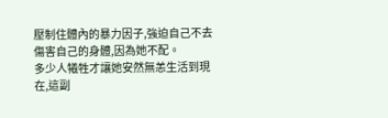壓制住體內的暴力因子,強迫自己不去傷害自己的身體,因為她不配。
多少人犧牲才讓她安然無恙生活到現在,這副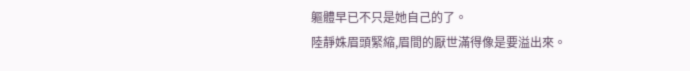軀體早已不只是她自己的了。
陸靜姝眉頭緊縮,眉間的厭世滿得像是要溢出來。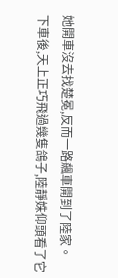她開車沒去找楚冕,反而一路飆車開到了陸家。
下車後,天上正巧飛過幾隻鴿子,陸靜姝仰頭看了它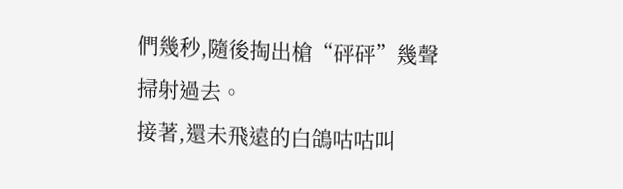們幾秒,隨後掏出槍“砰砰”幾聲掃射過去。
接著,還未飛遠的白鴿咕咕叫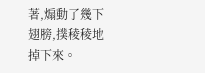著,煽動了幾下翅膀,撲稜稜地掉下來。